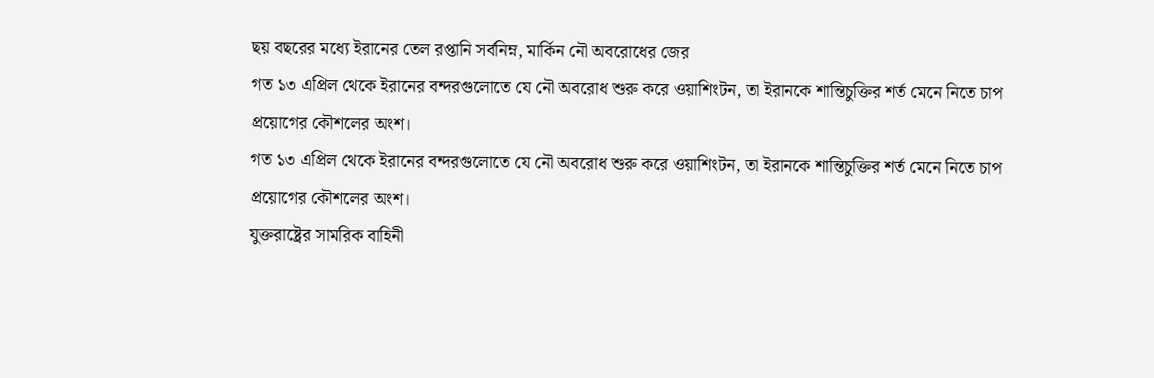ছয় বছরের মধ্যে ইরানের তেল রপ্তানি সর্বনিম্ন, মার্কিন নৌ অবরোধের জের
গত ১৩ এপ্রিল থেকে ইরানের বন্দরগুলোতে যে নৌ অবরোধ শুরু করে ওয়াশিংটন, তা ইরানকে শান্তিচুক্তির শর্ত মেনে নিতে চাপ প্রয়োগের কৌশলের অংশ।
গত ১৩ এপ্রিল থেকে ইরানের বন্দরগুলোতে যে নৌ অবরোধ শুরু করে ওয়াশিংটন, তা ইরানকে শান্তিচুক্তির শর্ত মেনে নিতে চাপ প্রয়োগের কৌশলের অংশ।
যুক্তরাষ্ট্রের সামরিক বাহিনী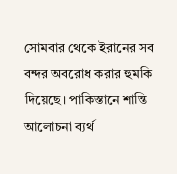সোমবার থেকে ইরানের সব বন্দর অবরোধ করার হুমকি দিয়েছে। পাকিস্তানে শান্তি আলোচনা ব্যর্থ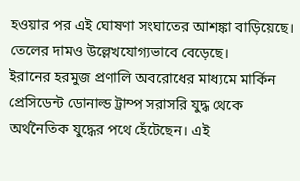হওয়ার পর এই ঘোষণা সংঘাতের আশঙ্কা বাড়িয়েছে। তেলের দামও উল্লেখযোগ্যভাবে বেড়েছে।
ইরানের হরমুজ প্রণালি অবরোধের মাধ্যমে মার্কিন প্রেসিডেন্ট ডোনাল্ড ট্রাম্প সরাসরি যুদ্ধ থেকে অর্থনৈতিক যুদ্ধের পথে হেঁটেছেন। এই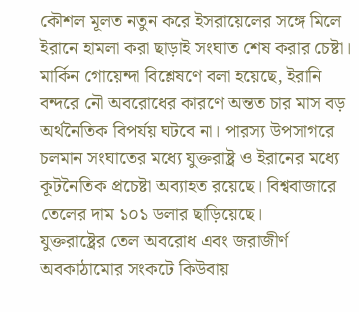কৌশল মূলত নতুন করে ইসরায়েলের সঙ্গে মিলে ইরানে হামলা করা ছাড়াই সংঘাত শেষ করার চেষ্টা।
মার্কিন গোয়েন্দা বিশ্লেষণে বলা হয়েছে, ইরানি বন্দরে নৌ অবরোধের কারণে অন্তত চার মাস বড় অর্থনৈতিক বিপর্যয় ঘটবে না। পারস্য উপসাগরে চলমান সংঘাতের মধ্যে যুক্তরাষ্ট্র ও ইরানের মধ্যে কূটনৈতিক প্রচেষ্টা অব্যাহত রয়েছে। বিশ্ববাজারে তেলের দাম ১০১ ডলার ছাড়িয়েছে।
যুক্তরাষ্ট্রের তেল অবরোধ এবং জরাজীর্ণ অবকাঠামোর সংকটে কিউবায়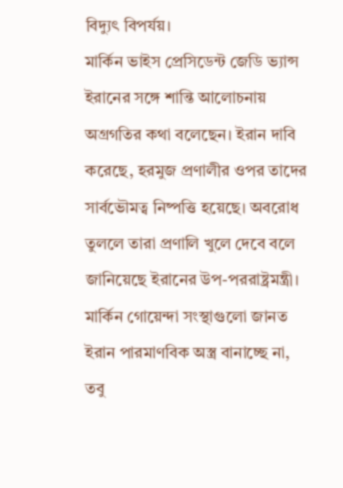বিদ্যুৎ বিপর্যয়।
মার্কিন ভাইস প্রেসিডেন্ট জেডি ভ্যান্স ইরানের সঙ্গে শান্তি আলোচনায় অগ্রগতির কথা বলেছেন। ইরান দাবি করেছে, হরমুজ প্রণালীর ওপর তাদের সার্বভৌমত্ব নিষ্পত্তি হয়েছে। অবরোধ তুললে তারা প্রণালি খুলে দেবে বলে জানিয়েছে ইরানের উপ-পররাষ্ট্রমন্ত্রী।
মার্কিন গোয়েন্দা সংস্থাগুলো জানত ইরান পারমাণবিক অস্ত্র বানাচ্ছে না, তবু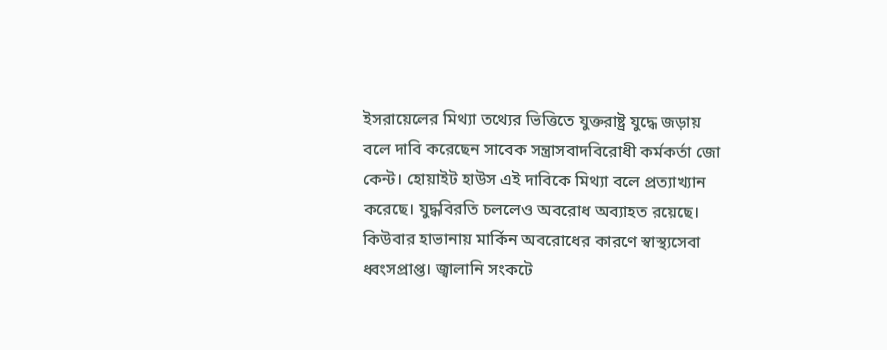ইসরায়েলের মিথ্যা তথ্যের ভিত্তিতে যুক্তরাষ্ট্র যুদ্ধে জড়ায় বলে দাবি করেছেন সাবেক সন্ত্রাসবাদবিরোধী কর্মকর্তা জো কেন্ট। হোয়াইট হাউস এই দাবিকে মিথ্যা বলে প্রত্যাখ্যান করেছে। যুদ্ধবিরতি চললেও অবরোধ অব্যাহত রয়েছে।
কিউবার হাভানায় মার্কিন অবরোধের কারণে স্বাস্থ্যসেবা ধ্বংসপ্রাপ্ত। জ্বালানি সংকটে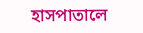হাসপাতালে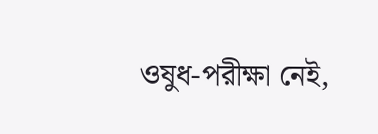ওষুধ-পরীক্ষা নেই,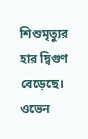শিশুমৃত্যুর হার দ্বিগুণ বেড়েছে। ওভেন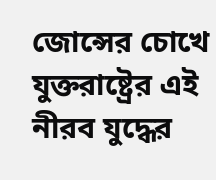জোন্সের চোখে যুক্তরাষ্ট্রের এই নীরব যুদ্ধের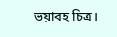ভয়াবহ চিত্র।